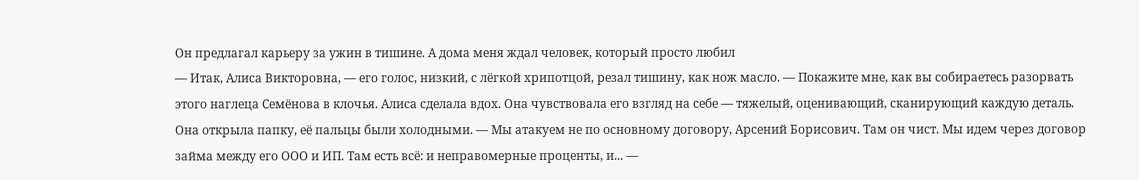Он предлагал карьеру за ужин в тишине. А дома меня ждал человек, который просто любил
— Итак, Алиса Викторовна, — его голос, низкий, с лёгкой хрипотцой, резал тишину, как нож масло. — Покажите мне, как вы собираетесь разорвать этого наглеца Семёнова в клочья. Алиса сделала вдох. Она чувствовала его взгляд на себе — тяжелый, оценивающий, сканирующий каждую деталь. Она открыла папку, её пальцы были холодными. — Мы атакуем не по основному договору, Арсений Борисович. Там он чист. Мы идем через договор займа между его ООО и ИП. Там есть всё: и неправомерные проценты, и... —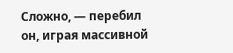Сложно, — перебил он, играя массивной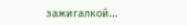зажигалкой...